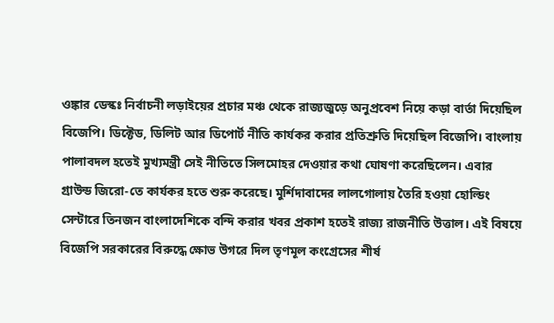ওঙ্কার ডেস্কঃ নির্বাচনী লড়াইয়ের প্রচার মঞ্চ থেকে রাজ্যজুড়ে অনুপ্রবেশ নিয়ে কড়া বার্তা দিয়েছিল বিজেপি। ডিক্টেড, ডিলিট আর ডিপোর্ট নীতি কার্যকর করার প্রতিশ্রুতি দিয়েছিল বিজেপি। বাংলায় পালাবদল হতেই মুখ্যমন্ত্রী সেই নীতিতে সিলমোহর দেওয়ার কথা ঘোষণা করেছিলেন। এবার গ্রাউন্ড জিরো-তে কার্যকর হতে শুরু করেছে। মুর্শিদাবাদের লালগোলায় তৈরি হওয়া হোল্ডিং সেন্টারে তিনজন বাংলাদেশিকে বন্দি করার খবর প্রকাশ হতেই রাজ্য রাজনীতি উত্তাল। এই বিষয়ে বিজেপি সরকারের বিরুদ্ধে ক্ষোভ উগরে দিল তৃণমূল কংগ্রেসের শীর্ষ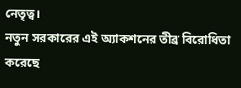নেতৃত্ব।
নতুন সরকারের এই অ্যাকশনের তীব্র বিরোধিতা করেছে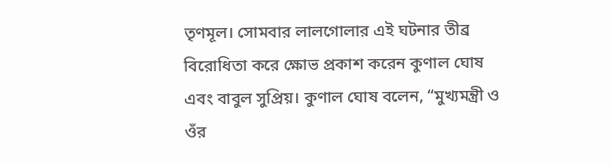তৃণমূল। সোমবার লালগোলার এই ঘটনার তীব্র বিরোধিতা করে ক্ষোভ প্রকাশ করেন কুণাল ঘোষ এবং বাবুল সুপ্রিয়। কুণাল ঘোষ বলেন, “মুখ্যমন্ত্রী ও ওঁর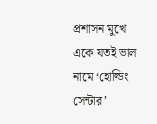প্রশাসন মুখে একে যতই ভাল নামে ‘হোল্ডিং সেন্টার’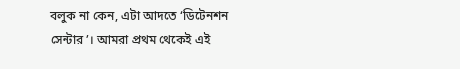বলুক না কেন, এটা আদতে ‘ডিটেনশন সেন্টার’। আমরা প্রথম থেকেই এই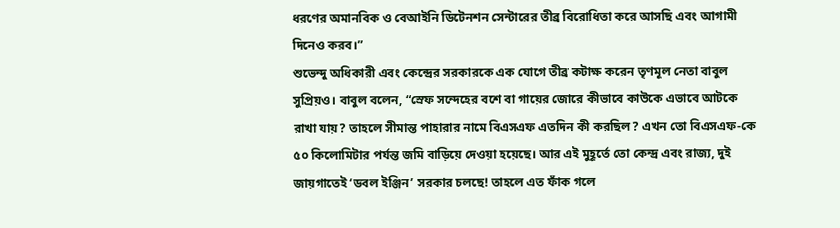ধরণের অমানবিক ও বেআইনি ডিটেনশন সেন্টারের তীব্র বিরোধিতা করে আসছি এবং আগামী দিনেও করব।”
শুভেন্দু অধিকারী এবং কেন্দ্রের সরকারকে এক যোগে তীব্র কটাক্ষ করেন তৃণমূল নেতা বাবুল সুপ্রিয়ও। বাবুল বলেন, “স্রেফ সন্দেহের বশে বা গায়ের জোরে কীভাবে কাউকে এভাবে আটকে রাখা যায়? তাহলে সীমান্ত পাহারার নামে বিএসএফ এতদিন কী করছিল? এখন তো বিএসএফ-কে ৫০ কিলোমিটার পর্যন্ত জমি বাড়িয়ে দেওয়া হয়েছে। আর এই মুহূর্তে তো কেন্দ্র এবং রাজ্য, দুই জায়গাতেই ‘ডবল ইঞ্জিন’ সরকার চলছে! তাহলে এত ফাঁক গলে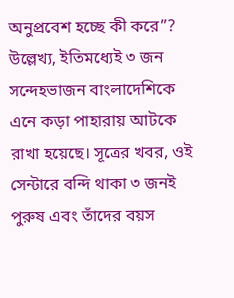অনুপ্রবেশ হচ্ছে কী করে”?
উল্লেখ্য, ইতিমধ্যেই ৩ জন সন্দেহভাজন বাংলাদেশিকে এনে কড়া পাহারায় আটকে রাখা হয়েছে। সূত্রের খবর, ওই সেন্টারে বন্দি থাকা ৩ জনই পুরুষ এবং তাঁদের বয়স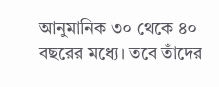আনুমানিক ৩০ থেকে ৪০ বছরের মধ্যে। তবে তাঁদের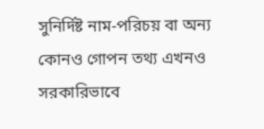সুনির্দিষ্ট নাম-পরিচয় বা অন্য কোনও গোপন তথ্য এখনও সরকারিভাবে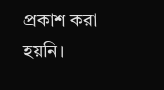প্রকাশ করা হয়নি।